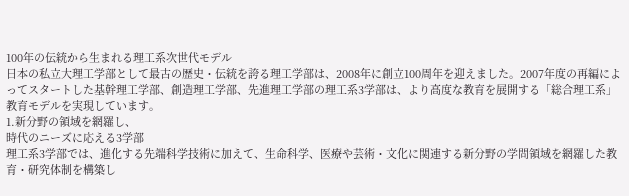100年の伝統から生まれる理工系次世代モデル
日本の私立大理工学部として最古の歴史・伝統を誇る理工学部は、2008年に創立100周年を迎えました。2007年度の再編によってスタートした基幹理工学部、創造理工学部、先進理工学部の理工系3学部は、より高度な教育を展開する「総合理工系」教育モデルを実現しています。
1.新分野の領域を網羅し、
時代のニーズに応える3学部
理工系3学部では、進化する先端科学技術に加えて、生命科学、医療や芸術・文化に関連する新分野の学問領域を網羅した教育・研究体制を構築し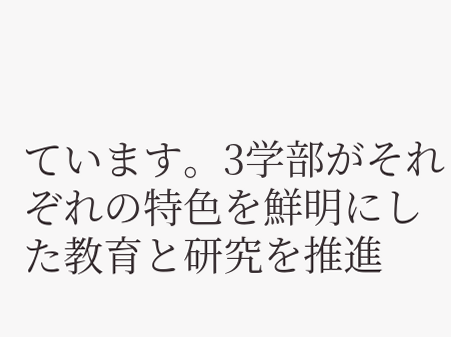ています。3学部がそれぞれの特色を鮮明にした教育と研究を推進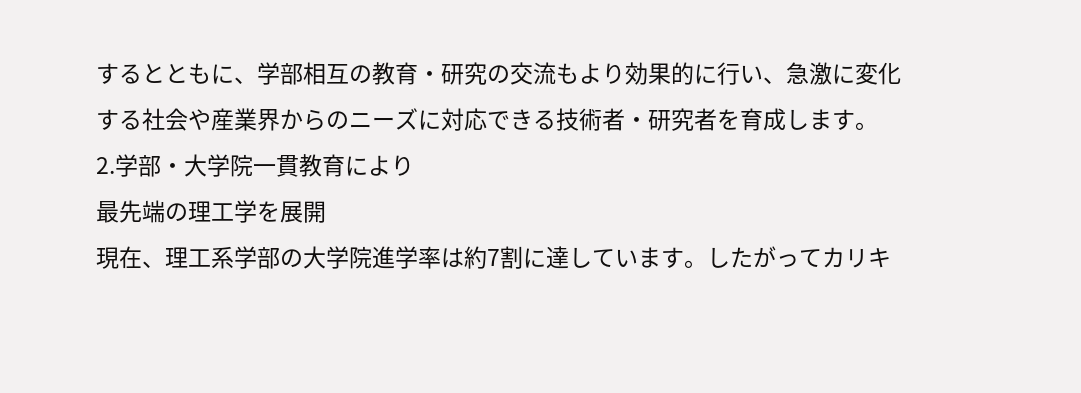するとともに、学部相互の教育・研究の交流もより効果的に行い、急激に変化する社会や産業界からのニーズに対応できる技術者・研究者を育成します。
2.学部・大学院一貫教育により
最先端の理工学を展開
現在、理工系学部の大学院進学率は約7割に達しています。したがってカリキ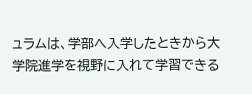ュラムは、学部へ入学したときから大学院進学を視野に入れて学習できる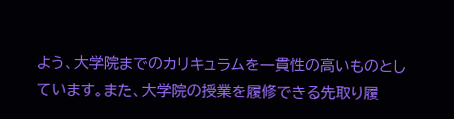よう、大学院までのカリキュラムを一貫性の高いものとしています。また、大学院の授業を履修できる先取り履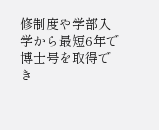修制度や学部入学から最短6年で博士号を取得でき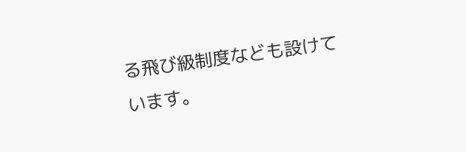る飛び級制度なども設けて
います。